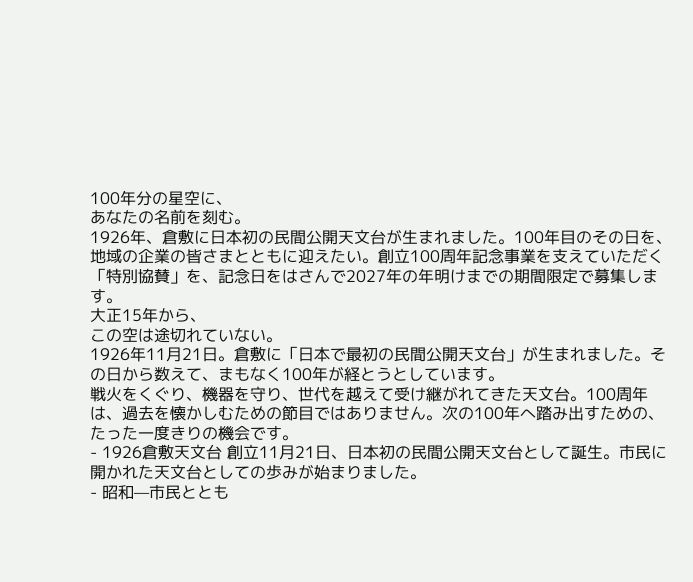100年分の星空に、
あなたの名前を刻む。
1926年、倉敷に日本初の民間公開天文台が生まれました。100年目のその日を、地域の企業の皆さまとともに迎えたい。創立100周年記念事業を支えていただく「特別協賛」を、記念日をはさんで2027年の年明けまでの期間限定で募集します。
大正15年から、
この空は途切れていない。
1926年11月21日。倉敷に「日本で最初の民間公開天文台」が生まれました。その日から数えて、まもなく100年が経とうとしています。
戦火をくぐり、機器を守り、世代を越えて受け継がれてきた天文台。100周年は、過去を懐かしむための節目ではありません。次の100年へ踏み出すための、たった一度きりの機会です。
- 1926倉敷天文台 創立11月21日、日本初の民間公開天文台として誕生。市民に開かれた天文台としての歩みが始まりました。
- 昭和—市民ととも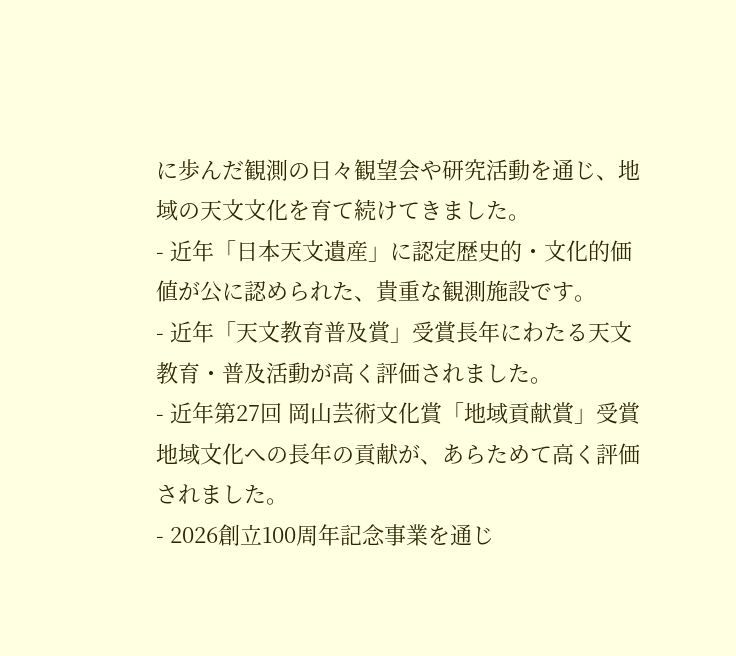に歩んだ観測の日々観望会や研究活動を通じ、地域の天文文化を育て続けてきました。
- 近年「日本天文遺産」に認定歴史的・文化的価値が公に認められた、貴重な観測施設です。
- 近年「天文教育普及賞」受賞長年にわたる天文教育・普及活動が高く評価されました。
- 近年第27回 岡山芸術文化賞「地域貢献賞」受賞地域文化への長年の貢献が、あらためて高く評価されました。
- 2026創立100周年記念事業を通じ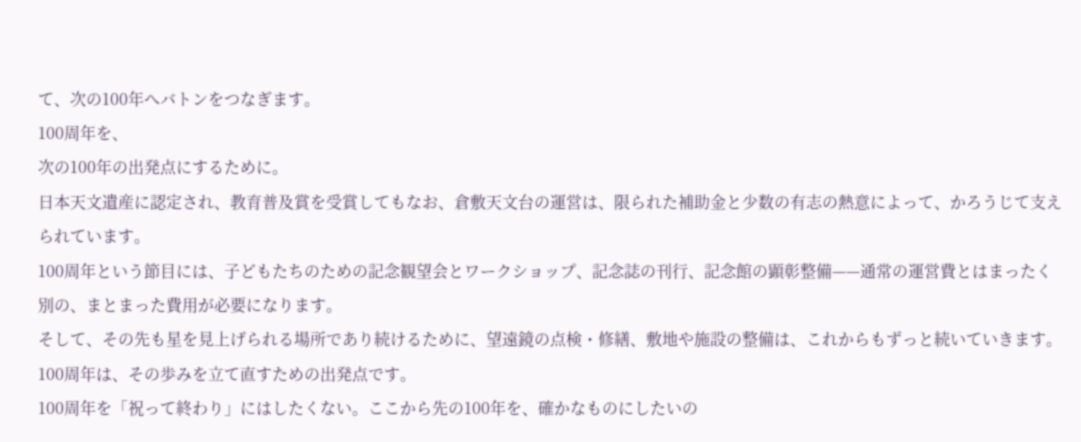て、次の100年へバトンをつなぎます。
100周年を、
次の100年の出発点にするために。
日本天文遺産に認定され、教育普及賞を受賞してもなお、倉敷天文台の運営は、限られた補助金と少数の有志の熱意によって、かろうじて支えられています。
100周年という節目には、子どもたちのための記念観望会とワークショップ、記念誌の刊行、記念館の顕彰整備——通常の運営費とはまったく別の、まとまった費用が必要になります。
そして、その先も星を見上げられる場所であり続けるために、望遠鏡の点検・修繕、敷地や施設の整備は、これからもずっと続いていきます。100周年は、その歩みを立て直すための出発点です。
100周年を「祝って終わり」にはしたくない。ここから先の100年を、確かなものにしたいの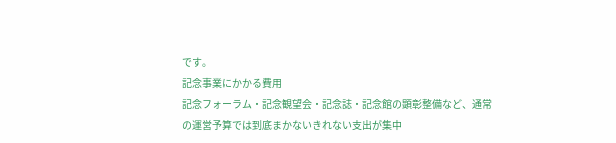です。
記念事業にかかる費用
記念フォーラム・記念観望会・記念誌・記念館の顕彰整備など、通常の運営予算では到底まかないきれない支出が集中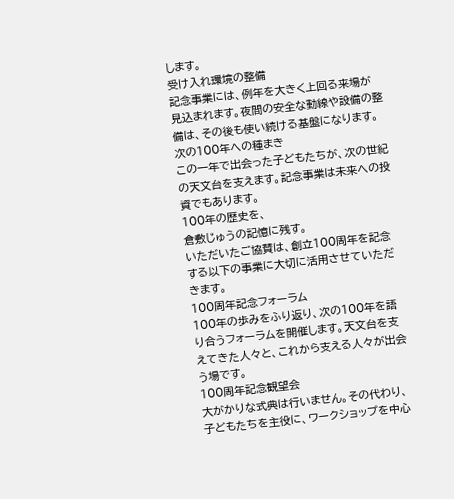します。
受け入れ環境の整備
記念事業には、例年を大きく上回る来場が見込まれます。夜間の安全な動線や設備の整備は、その後も使い続ける基盤になります。
次の100年への種まき
この一年で出会った子どもたちが、次の世紀の天文台を支えます。記念事業は未来への投資でもあります。
100年の歴史を、
倉敷じゅうの記憶に残す。
いただいたご協賛は、創立100周年を記念する以下の事業に大切に活用させていただきます。
100周年記念フォーラム
100年の歩みをふり返り、次の100年を語り合うフォーラムを開催します。天文台を支えてきた人々と、これから支える人々が出会う場です。
100周年記念観望会
大がかりな式典は行いません。その代わり、子どもたちを主役に、ワークショップを中心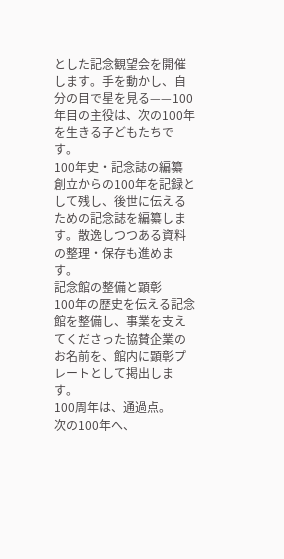とした記念観望会を開催します。手を動かし、自分の目で星を見る——100年目の主役は、次の100年を生きる子どもたちです。
100年史・記念誌の編纂
創立からの100年を記録として残し、後世に伝えるための記念誌を編纂します。散逸しつつある資料の整理・保存も進めます。
記念館の整備と顕彰
100年の歴史を伝える記念館を整備し、事業を支えてくださった協賛企業のお名前を、館内に顕彰プレートとして掲出します。
100周年は、通過点。
次の100年へ、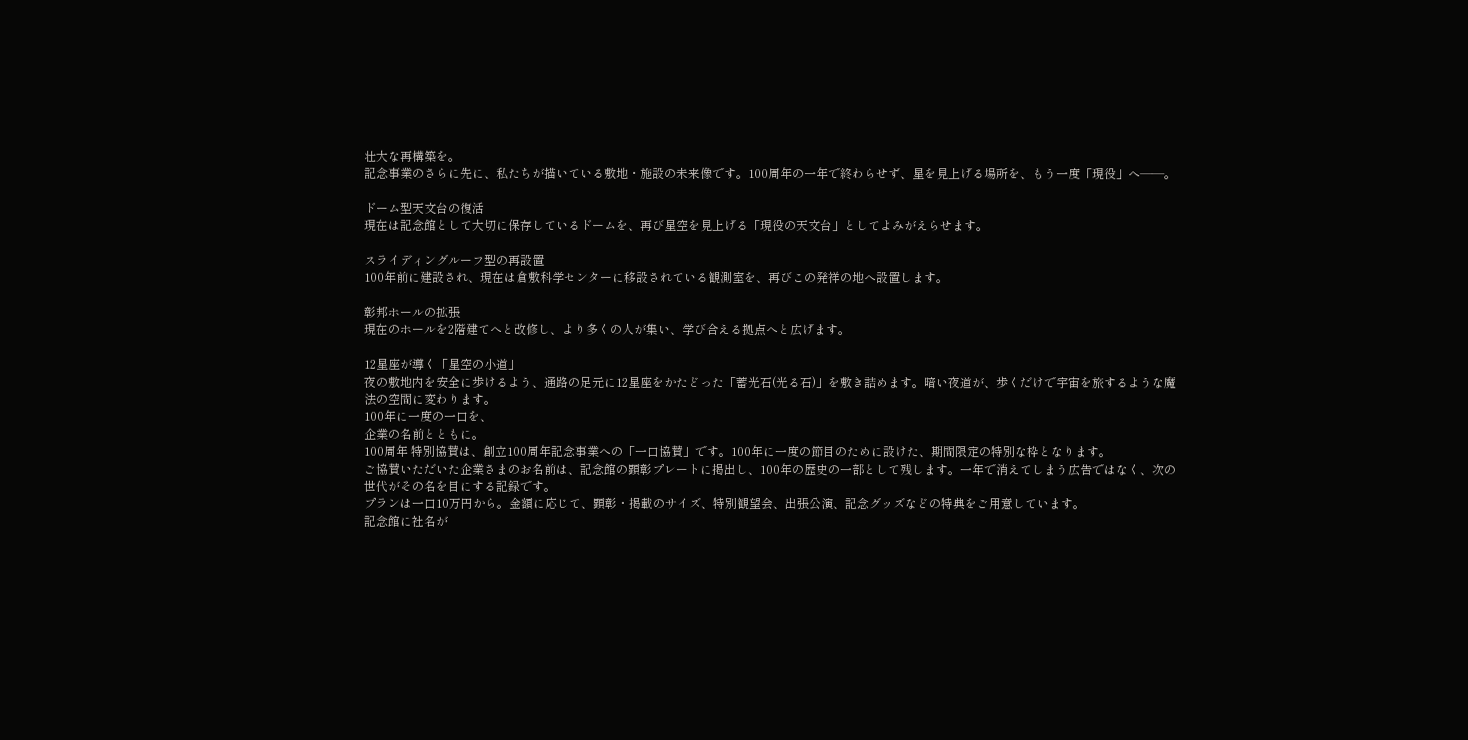壮大な再構築を。
記念事業のさらに先に、私たちが描いている敷地・施設の未来像です。100周年の一年で終わらせず、星を見上げる場所を、もう一度「現役」へ——。

ドーム型天文台の復活
現在は記念館として大切に保存しているドームを、再び星空を見上げる「現役の天文台」としてよみがえらせます。

スライディングルーフ型の再設置
100年前に建設され、現在は倉敷科学センターに移設されている観測室を、再びこの発祥の地へ設置します。

彰邦ホールの拡張
現在のホールを2階建てへと改修し、より多くの人が集い、学び合える拠点へと広げます。

12星座が導く「星空の小道」
夜の敷地内を安全に歩けるよう、通路の足元に12星座をかたどった「蓄光石(光る石)」を敷き詰めます。暗い夜道が、歩くだけで宇宙を旅するような魔法の空間に変わります。
100年に一度の一口を、
企業の名前とともに。
100周年 特別協賛は、創立100周年記念事業への「一口協賛」です。100年に一度の節目のために設けた、期間限定の特別な枠となります。
ご協賛いただいた企業さまのお名前は、記念館の顕彰プレートに掲出し、100年の歴史の一部として残します。一年で消えてしまう広告ではなく、次の世代がその名を目にする記録です。
プランは一口10万円から。金額に応じて、顕彰・掲載のサイズ、特別観望会、出張公演、記念グッズなどの特典をご用意しています。
記念館に社名が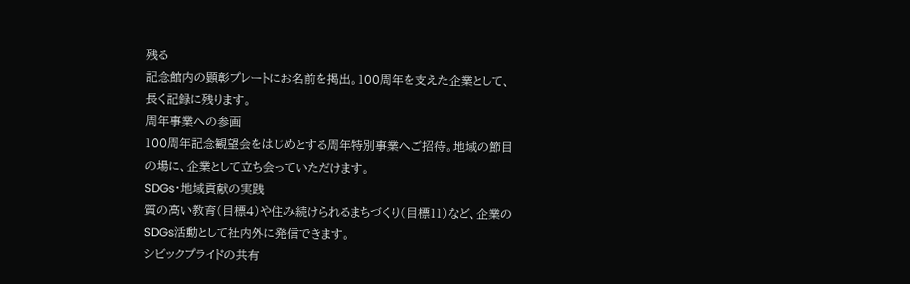残る
記念館内の顕彰プレートにお名前を掲出。100周年を支えた企業として、長く記録に残ります。
周年事業への参画
100周年記念観望会をはじめとする周年特別事業へご招待。地域の節目の場に、企業として立ち会っていただけます。
SDGs・地域貢献の実践
質の高い教育(目標4)や住み続けられるまちづくり(目標11)など、企業のSDGs活動として社内外に発信できます。
シビックプライドの共有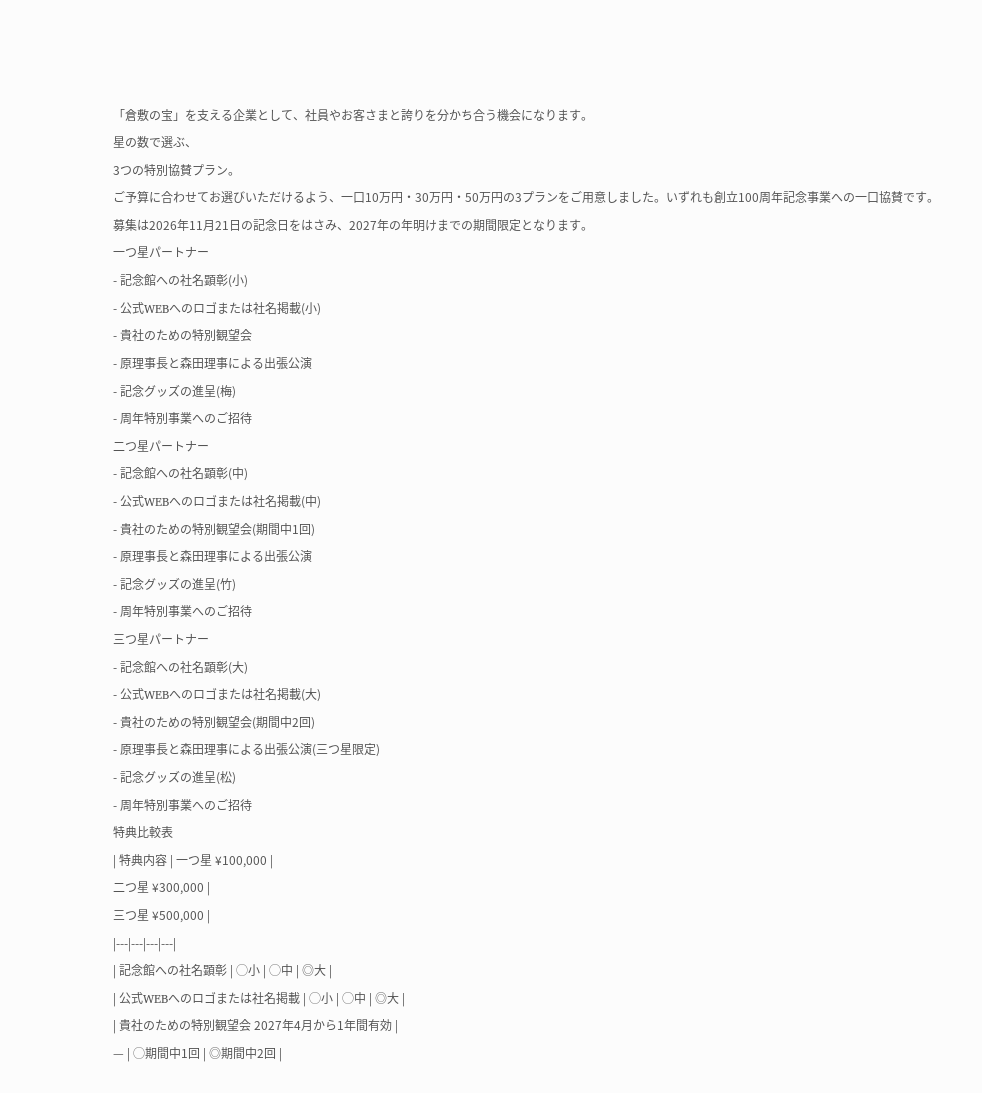「倉敷の宝」を支える企業として、社員やお客さまと誇りを分かち合う機会になります。
星の数で選ぶ、
3つの特別協賛プラン。
ご予算に合わせてお選びいただけるよう、一口10万円・30万円・50万円の3プランをご用意しました。いずれも創立100周年記念事業への一口協賛です。募集は2026年11月21日の記念日をはさみ、2027年の年明けまでの期間限定となります。
一つ星パートナー
- 記念館への社名顕彰(小)
- 公式WEBへのロゴまたは社名掲載(小)
- 貴社のための特別観望会
- 原理事長と森田理事による出張公演
- 記念グッズの進呈(梅)
- 周年特別事業へのご招待
二つ星パートナー
- 記念館への社名顕彰(中)
- 公式WEBへのロゴまたは社名掲載(中)
- 貴社のための特別観望会(期間中1回)
- 原理事長と森田理事による出張公演
- 記念グッズの進呈(竹)
- 周年特別事業へのご招待
三つ星パートナー
- 記念館への社名顕彰(大)
- 公式WEBへのロゴまたは社名掲載(大)
- 貴社のための特別観望会(期間中2回)
- 原理事長と森田理事による出張公演(三つ星限定)
- 記念グッズの進呈(松)
- 周年特別事業へのご招待
特典比較表
| 特典内容 | 一つ星 ¥100,000 |
二つ星 ¥300,000 |
三つ星 ¥500,000 |
|---|---|---|---|
| 記念館への社名顕彰 | ◯小 | ◯中 | ◎大 |
| 公式WEBへのロゴまたは社名掲載 | ◯小 | ◯中 | ◎大 |
| 貴社のための特別観望会 2027年4月から1年間有効 |
— | ◯期間中1回 | ◎期間中2回 |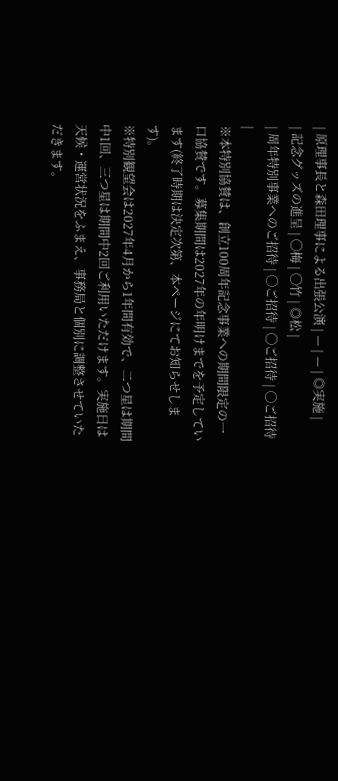| 原理事長と森田理事による出張公演 | — | — | ◎実施 |
| 記念グッズの進呈 | ◯梅 | ◯竹 | ◎松 |
| 周年特別事業へのご招待 | ◯ご招待 | ◯ご招待 | ◯ご招待 |
※本特別協賛は、創立100周年記念事業への期間限定の一口協賛です。募集期間は2027年の年明けまでを予定しています(終了時期は決定次第、本ページにてお知らせします)。
※特別観望会は2027年4月から1年間有効で、二つ星は期間中1回、三つ星は期間中2回ご利用いただけます。実施日は天候・運営状況をふまえ、事務局と個別に調整させていただきます。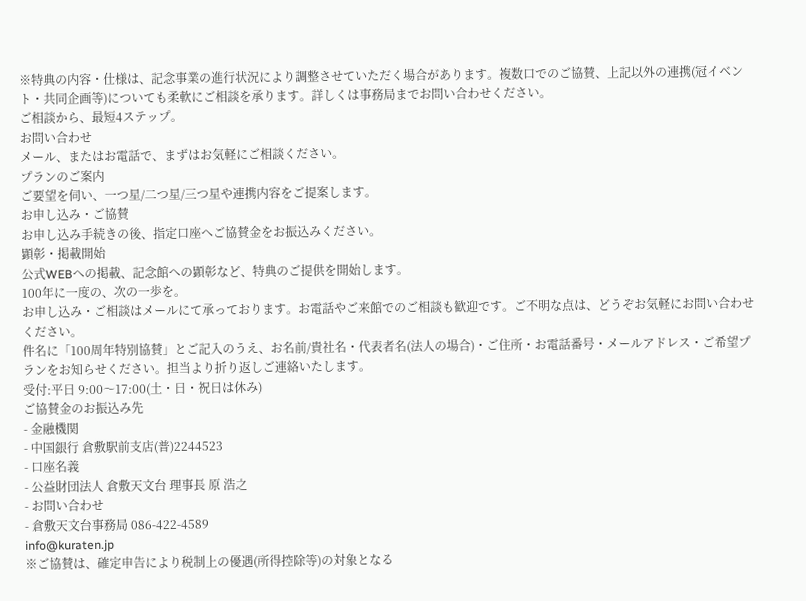※特典の内容・仕様は、記念事業の進行状況により調整させていただく場合があります。複数口でのご協賛、上記以外の連携(冠イベント・共同企画等)についても柔軟にご相談を承ります。詳しくは事務局までお問い合わせください。
ご相談から、最短4ステップ。
お問い合わせ
メール、またはお電話で、まずはお気軽にご相談ください。
プランのご案内
ご要望を伺い、一つ星/二つ星/三つ星や連携内容をご提案します。
お申し込み・ご協賛
お申し込み手続きの後、指定口座へご協賛金をお振込みください。
顕彰・掲載開始
公式WEBへの掲載、記念館への顕彰など、特典のご提供を開始します。
100年に一度の、次の一歩を。
お申し込み・ご相談はメールにて承っております。お電話やご来館でのご相談も歓迎です。ご不明な点は、どうぞお気軽にお問い合わせください。
件名に「100周年特別協賛」とご記入のうえ、お名前/貴社名・代表者名(法人の場合)・ご住所・お電話番号・メールアドレス・ご希望プランをお知らせください。担当より折り返しご連絡いたします。
受付:平日 9:00〜17:00(土・日・祝日は休み)
ご協賛金のお振込み先
- 金融機関
- 中国銀行 倉敷駅前支店(普)2244523
- 口座名義
- 公益財団法人 倉敷天文台 理事長 原 浩之
- お問い合わせ
- 倉敷天文台事務局 086-422-4589
info@kuraten.jp
※ご協賛は、確定申告により税制上の優遇(所得控除等)の対象となる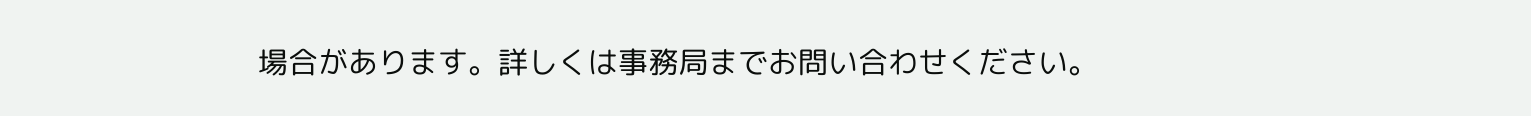場合があります。詳しくは事務局までお問い合わせください。